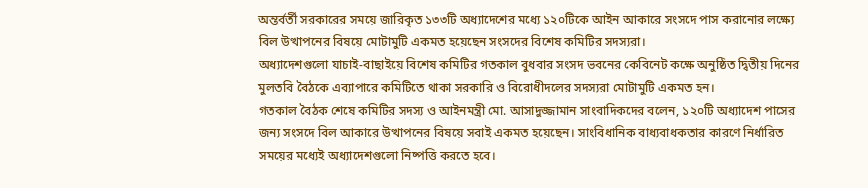অন্তর্বর্তী সরকারের সময়ে জারিকৃত ১৩৩টি অধ্যাদেশের মধ্যে ১২০টিকে আইন আকারে সংসদে পাস করানোর লক্ষ্যে বিল উত্থাপনের বিষয়ে মোটামুটি একমত হয়েছেন সংসদের বিশেষ কমিটির সদস্যরা।
অধ্যাদেশগুলো যাচাই-বাছাইয়ে বিশেষ কমিটির গতকাল বুধবার সংসদ ভবনের কেবিনেট কক্ষে অনুষ্ঠিত দ্বিতীয় দিনের মুলতবি বৈঠকে এব্যাপারে কমিটিতে থাকা সরকারি ও বিরোধীদলের সদস্যরা মোটামুটি একমত হন।
গতকাল বৈঠক শেষে কমিটির সদস্য ও আইনমন্ত্রী মো. আসাদুজ্জামান সাংবাদিকদের বলেন, ১২০টি অধ্যাদেশ পাসের জন্য সংসদে বিল আকারে উত্থাপনের বিষয়ে সবাই একমত হয়েছেন। সাংবিধানিক বাধ্যবাধকতার কারণে নির্ধারিত সময়ের মধ্যেই অধ্যাদেশগুলো নিষ্পত্তি করতে হবে।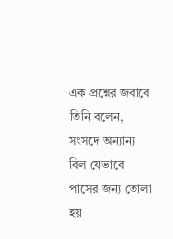এক প্রশ্নের জবাবে তিনি বলেন, সংসদে অন্যান্য বিল যেভাবে পাসের জন্য তোলা হয়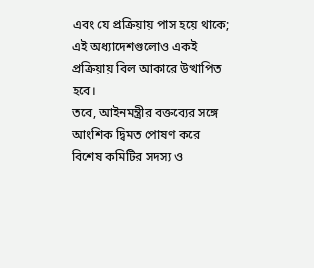এবং যে প্রক্রিয়ায় পাস হয়ে থাকে; এই অধ্যাদেশগুলোও একই প্রক্রিয়ায় বিল আকারে উত্থাপিত হবে।
তবে, আইনমন্ত্রীর বক্তব্যের সঙ্গে আংশিক দ্বিমত পোষণ করে বিশেষ কমিটির সদস্য ও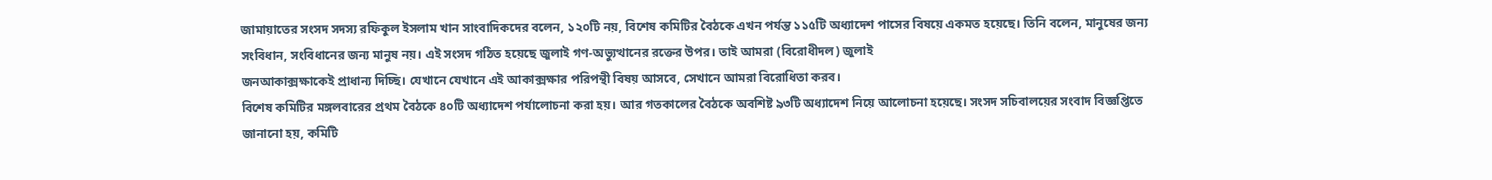জামায়াতের সংসদ সদস্য রফিকুল ইসলাম খান সাংবাদিকদের বলেন, ১২০টি নয়, বিশেষ কমিটির বৈঠকে এখন পর্যন্ত ১১৫টি অধ্যাদেশ পাসের বিষয়ে একমত হয়েছে। তিনি বলেন, মানুষের জন্য সংবিধান, সংবিধানের জন্য মানুষ নয়। এই সংসদ গঠিত হয়েছে জুলাই গণ-অভ্যুত্থানের রক্তের উপর। তাই আমরা (বিরোধীদল) জুলাই
জনআকাক্সক্ষাকেই প্রাধান্য দিচ্ছি। যেখানে যেখানে এই আকাক্সক্ষার পরিপন্থী বিষয় আসবে, সেখানে আমরা বিরোধিতা করব।
বিশেষ কমিটির মঙ্গলবারের প্রথম বৈঠকে ৪০টি অধ্যাদেশ পর্যালোচনা করা হয়। আর গতকালের বৈঠকে অবশিষ্ট ৯৩টি অধ্যাদেশ নিয়ে আলোচনা হয়েছে। সংসদ সচিবালয়ের সংবাদ বিজ্ঞপ্তিতে জানানো হয়, কমিটি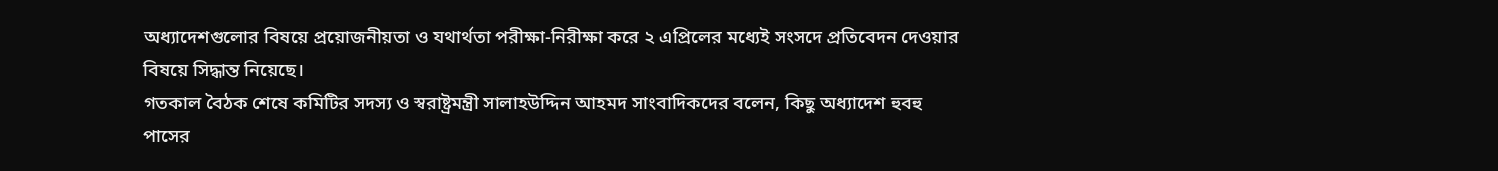অধ্যাদেশগুলোর বিষয়ে প্রয়োজনীয়তা ও যথার্থতা পরীক্ষা-নিরীক্ষা করে ২ এপ্রিলের মধ্যেই সংসদে প্রতিবেদন দেওয়ার বিষয়ে সিদ্ধান্ত নিয়েছে।
গতকাল বৈঠক শেষে কমিটির সদস্য ও স্বরাষ্ট্রমন্ত্রী সালাহউদ্দিন আহমদ সাংবাদিকদের বলেন, কিছু অধ্যাদেশ হুবহু পাসের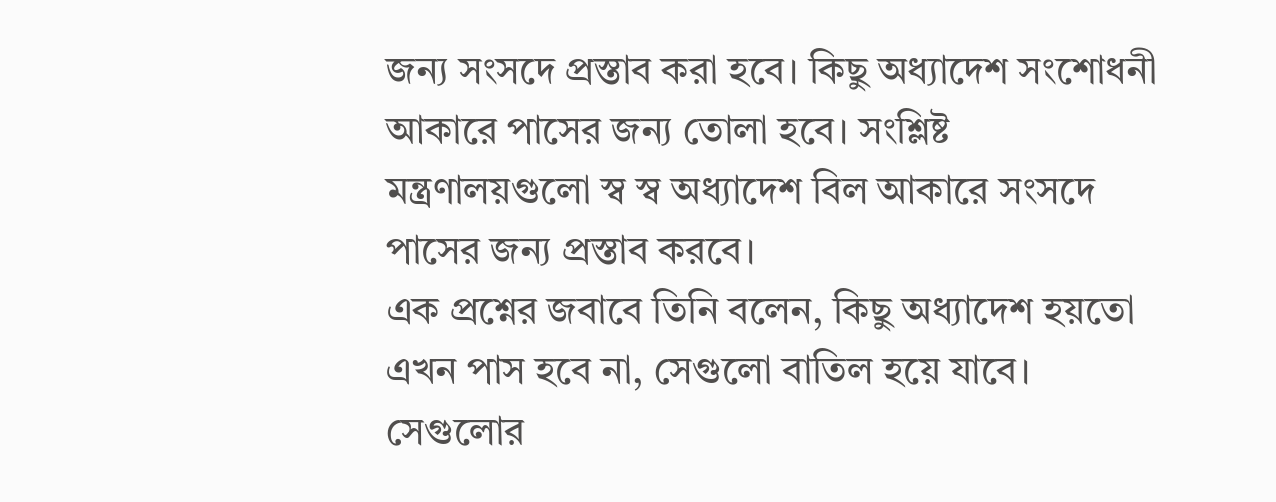জন্য সংসদে প্রস্তাব করা হবে। কিছু অধ্যাদেশ সংশোধনী আকারে পাসের জন্য তোলা হবে। সংশ্লিষ্ট মন্ত্রণালয়গুলো স্ব স্ব অধ্যাদেশ বিল আকারে সংসদে পাসের জন্য প্রস্তাব করবে।
এক প্রশ্নের জবাবে তিনি বলেন, কিছু অধ্যাদেশ হয়তো এখন পাস হবে না, সেগুলো বাতিল হয়ে যাবে। সেগুলোর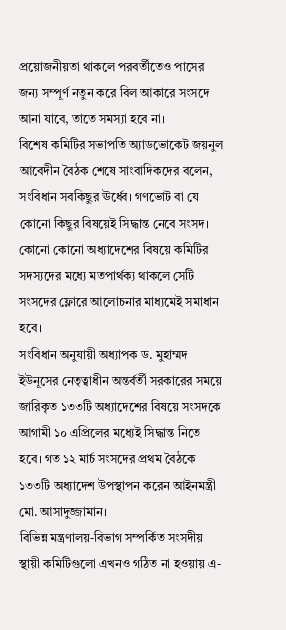প্রয়োজনীয়তা থাকলে পরবর্তীতেও পাসের জন্য সম্পূর্ণ নতুন করে বিল আকারে সংসদে আনা যাবে, তাতে সমস্যা হবে না।
বিশেষ কমিটির সভাপতি অ্যাডভোকেট জয়নুল আবেদীন বৈঠক শেষে সাংবাদিকদের বলেন, সংবিধান সবকিছুর ঊর্ধ্বে। গণভোট বা যে কোনো কিছুর বিষয়েই সিদ্ধান্ত নেবে সংসদ। কোনো কোনো অধ্যাদেশের বিষয়ে কমিটির সদস্যদের মধ্যে মতপার্থক্য থাকলে সেটি সংসদের ফ্লোরে আলোচনার মাধ্যমেই সমাধান হবে।
সংবিধান অনুযায়ী অধ্যাপক ড. মুহাম্মদ ইউনূসের নেতৃত্বাধীন অন্তর্বর্তী সরকারের সময়ে জারিকৃত ১৩৩টি অধ্যাদেশের বিষয়ে সংসদকে আগামী ১০ এপ্রিলের মধ্যেই সিদ্ধান্ত নিতে হবে। গত ১২ মার্চ সংসদের প্রথম বৈঠকে ১৩৩টি অধ্যাদেশ উপস্থাপন করেন আইনমন্ত্রী মো. আসাদুজ্জামান।
বিভিন্ন মন্ত্রণালয়-বিভাগ সম্পর্কিত সংসদীয় স্থায়ী কমিটিগুলো এখনও গঠিত না হওয়ায় এ-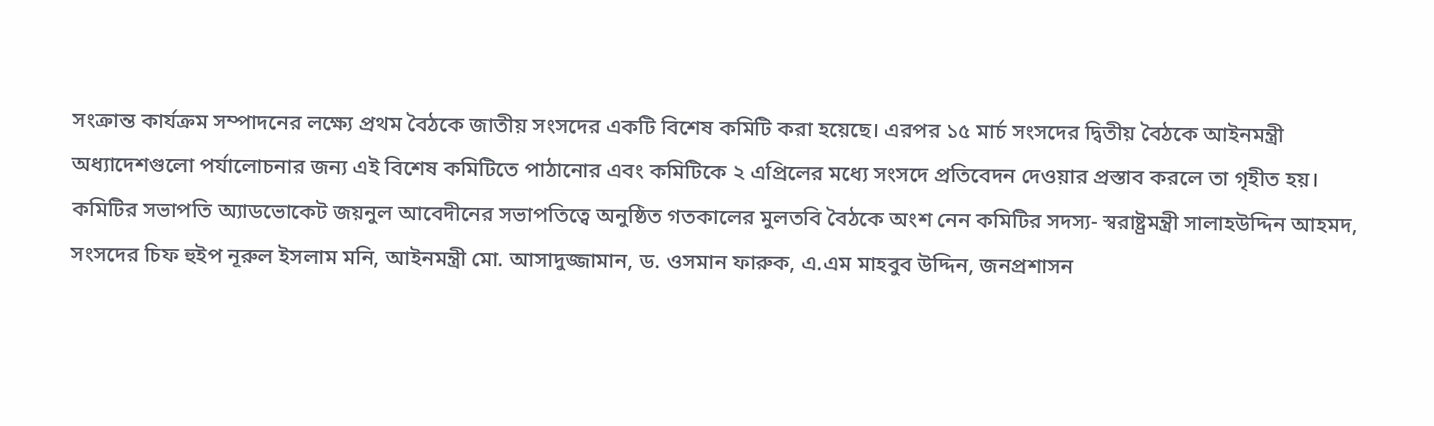সংক্রান্ত কার্যক্রম সম্পাদনের লক্ষ্যে প্রথম বৈঠকে জাতীয় সংসদের একটি বিশেষ কমিটি করা হয়েছে। এরপর ১৫ মার্চ সংসদের দ্বিতীয় বৈঠকে আইনমন্ত্রী অধ্যাদেশগুলো পর্যালোচনার জন্য এই বিশেষ কমিটিতে পাঠানোর এবং কমিটিকে ২ এপ্রিলের মধ্যে সংসদে প্রতিবেদন দেওয়ার প্রস্তাব করলে তা গৃহীত হয়।
কমিটির সভাপতি অ্যাডভোকেট জয়নুল আবেদীনের সভাপতিত্বে অনুষ্ঠিত গতকালের মুলতবি বৈঠকে অংশ নেন কমিটির সদস্য- স্বরাষ্ট্রমন্ত্রী সালাহউদ্দিন আহমদ, সংসদের চিফ হুইপ নূরুল ইসলাম মনি, আইনমন্ত্রী মো. আসাদুজ্জামান, ড. ওসমান ফারুক, এ.এম মাহবুব উদ্দিন, জনপ্রশাসন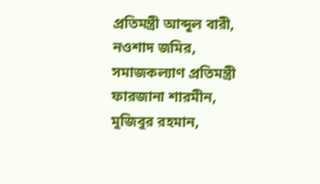প্রতিমন্ত্রী আব্দুল বারী, নওশাদ জমির, সমাজকল্যাণ প্রতিমন্ত্রী ফারজানা শারমীন, মুজিবুর রহমান,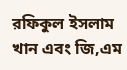রফিকুল ইসলাম খান এবং জি,এম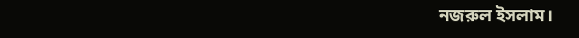নজরুল ইসলাম।